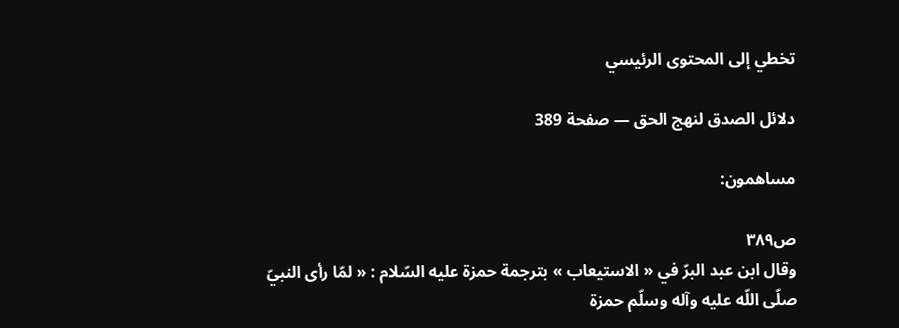تخطي إلى المحتوى الرئيسي

دلائل الصدق لنهج الحق — صفحة 389

مساهمون:

ص٣٨٩
وقال ابن عبد البرّ في « الاستيعاب » بترجمة حمزة عليه السّلام : « لمّا رأى النبيّ صلّى اللّه عليه وآله وسلّم حمزة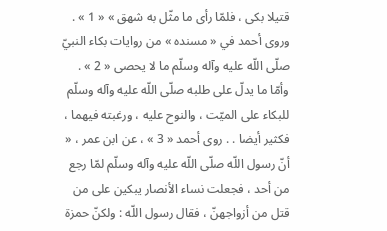قتيلا بكى ، فلمّا رأى ما مثّل به شهق » « 1 » . وروى أحمد في « مسنده » من روايات بكاء النبيّ صلّى اللّه عليه وآله وسلّم ما لا يحصى « 2 » . وأمّا ما يدلّ على طلبه صلّى اللّه عليه وآله وسلّم للبكاء على الميّت ، والنوح عليه ، ورغبته فيهما ، فكثير أيضا . . روى أحمد « 3 » ، عن ابن عمر ، « أنّ رسول اللّه صلّى اللّه عليه وآله وسلّم لمّا رجع من أحد ، فجعلت نساء الأنصار يبكين على من قتل من أزواجهنّ ، فقال رسول اللّه : ولكنّ حمزة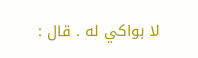لا بواكي له . قال :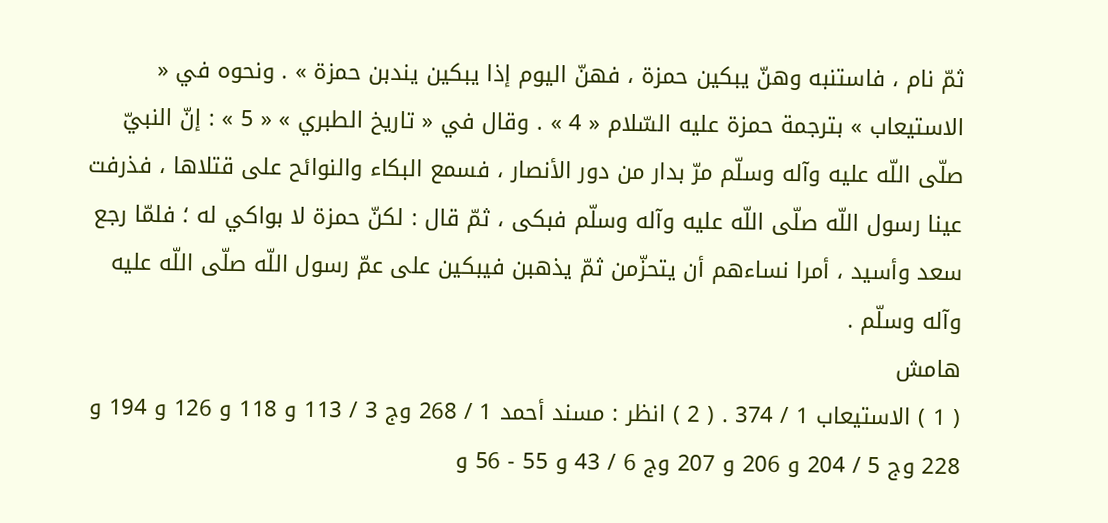ثمّ نام ، فاستنبه وهنّ يبكين حمزة ، فهنّ اليوم إذا يبكين يندبن حمزة » . ونحوه في « الاستيعاب » بترجمة حمزة عليه السّلام « 4 » . وقال في « تاريخ الطبري » « 5 » : إنّ النبيّ صلّى اللّه عليه وآله وسلّم مرّ بدار من دور الأنصار ، فسمع البكاء والنوائح على قتلاها ، فذرفت عينا رسول اللّه صلّى اللّه عليه وآله وسلّم فبكى ، ثمّ قال : لكنّ حمزة لا بواكي له ؛ فلمّا رجع سعد وأسيد ، أمرا نساءهم أن يتحزّمن ثمّ يذهبن فيبكين على عمّ رسول اللّه صلّى اللّه عليه وآله وسلّم .
هامش
( 1 ) الاستيعاب 1 / 374 . ( 2 ) انظر : مسند أحمد 1 / 268 وج 3 / 113 و 118 و 126 و 194 و 228 وج 5 / 204 و 206 و 207 وج 6 / 43 و 55 - 56 و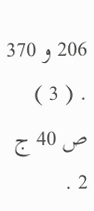206 و 370 . ( 3 ) ص 40 ج 2 .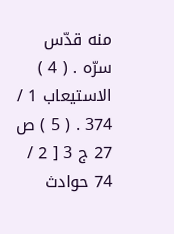منه قدّس سرّه . ( 4 ) الاستيعاب 1 / 374 . ( 5 ) ص 27 ج 3 [ 2 / 74 حوادث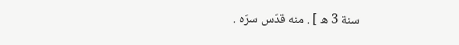سنة 3 ه ] . منه قدّس سرّه .